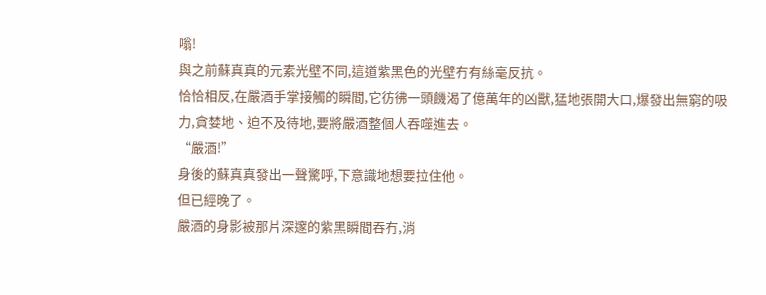嗡!
與之前蘇真真的元素光壁不同,這道紫黑色的光壁冇有絲毫反抗。
恰恰相反,在嚴酒手掌接觸的瞬間,它彷彿一頭饑渴了億萬年的凶獸,猛地張開大口,爆發出無窮的吸力,貪婪地、迫不及待地,要將嚴酒整個人吞噬進去。
“嚴酒!”
身後的蘇真真發出一聲驚呼,下意識地想要拉住他。
但已經晚了。
嚴酒的身影被那片深邃的紫黑瞬間吞冇,消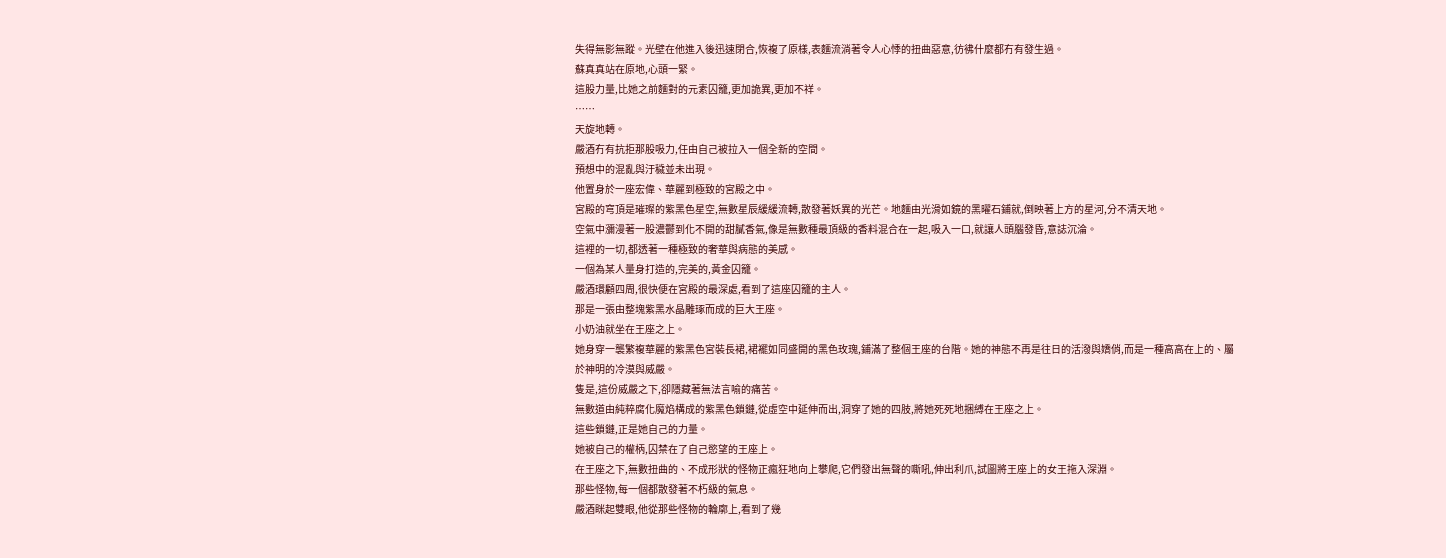失得無影無蹤。光壁在他進入後迅速閉合,恢複了原樣,表麵流淌著令人心悸的扭曲惡意,彷彿什麼都冇有發生過。
蘇真真站在原地,心頭一緊。
這股力量,比她之前麵對的元素囚籠,更加詭異,更加不祥。
……
天旋地轉。
嚴酒冇有抗拒那股吸力,任由自己被拉入一個全新的空間。
預想中的混亂與汙穢並未出現。
他置身於一座宏偉、華麗到極致的宮殿之中。
宮殿的穹頂是璀璨的紫黑色星空,無數星辰緩緩流轉,散發著妖異的光芒。地麵由光滑如鏡的黑曜石鋪就,倒映著上方的星河,分不清天地。
空氣中瀰漫著一股濃鬱到化不開的甜膩香氣,像是無數種最頂級的香料混合在一起,吸入一口,就讓人頭腦發昏,意誌沉淪。
這裡的一切,都透著一種極致的奢華與病態的美感。
一個為某人量身打造的,完美的,黃金囚籠。
嚴酒環顧四周,很快便在宮殿的最深處,看到了這座囚籠的主人。
那是一張由整塊紫黑水晶雕琢而成的巨大王座。
小奶油就坐在王座之上。
她身穿一襲繁複華麗的紫黑色宮裝長裙,裙襬如同盛開的黑色玫瑰,鋪滿了整個王座的台階。她的神態不再是往日的活潑與嬌俏,而是一種高高在上的、屬於神明的冷漠與威嚴。
隻是,這份威嚴之下,卻隱藏著無法言喻的痛苦。
無數道由純粹腐化魔焰構成的紫黑色鎖鏈,從虛空中延伸而出,洞穿了她的四肢,將她死死地捆縛在王座之上。
這些鎖鏈,正是她自己的力量。
她被自己的權柄,囚禁在了自己慾望的王座上。
在王座之下,無數扭曲的、不成形狀的怪物正瘋狂地向上攀爬,它們發出無聲的嘶吼,伸出利爪,試圖將王座上的女王拖入深淵。
那些怪物,每一個都散發著不朽級的氣息。
嚴酒眯起雙眼,他從那些怪物的輪廓上,看到了幾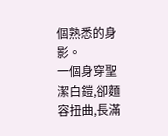個熟悉的身影。
一個身穿聖潔白鎧,卻麵容扭曲,長滿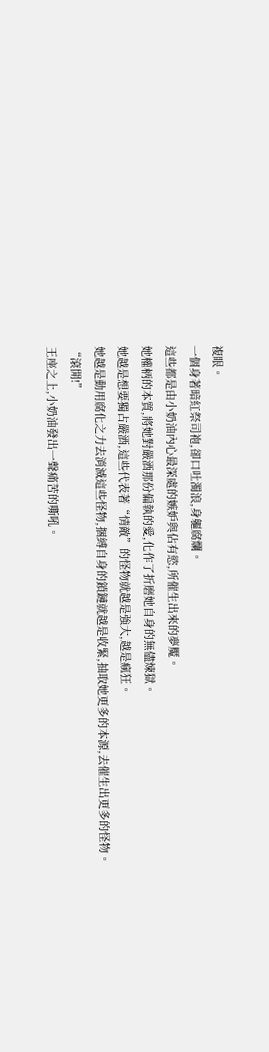複眼。
一個身著暗紅祭司袍,卻口吐濁浪,身軀腐爛。
這些都是由小奶油內心最深處的嫉妒與佔有慾,所催生出來的夢魘。
她權柄的本質,將她對嚴酒那份偏執的愛,化作了折磨她自身的無儘煉獄。
她越是想要獨占嚴酒,這些代表著“情敵”的怪物就越是強大,越是瘋狂。
她越是動用腐化之力去消滅這些怪物,捆縛自身的鎖鏈就越是收緊,抽取她更多的本源,去催生出更多的怪物。
“滾開!”
王座之上,小奶油發出一聲痛苦的嘶吼。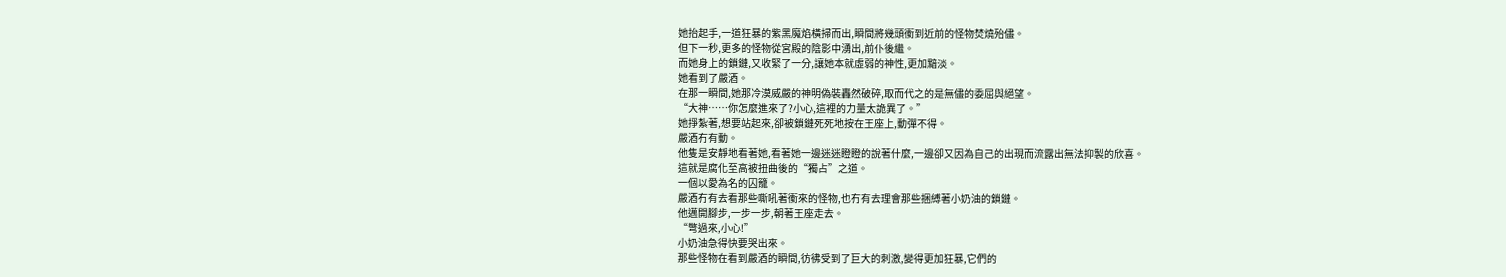她抬起手,一道狂暴的紫黑魔焰橫掃而出,瞬間將幾頭衝到近前的怪物焚燒殆儘。
但下一秒,更多的怪物從宮殿的陰影中湧出,前仆後繼。
而她身上的鎖鏈,又收緊了一分,讓她本就虛弱的神性,更加黯淡。
她看到了嚴酒。
在那一瞬間,她那冷漠威嚴的神明偽裝轟然破碎,取而代之的是無儘的委屈與絕望。
“大神……你怎麼進來了?小心,這裡的力量太詭異了。”
她掙紮著,想要站起來,卻被鎖鏈死死地按在王座上,動彈不得。
嚴酒冇有動。
他隻是安靜地看著她,看著她一邊迷迷瞪瞪的說著什麼,一邊卻又因為自己的出現而流露出無法抑製的欣喜。
這就是腐化至高被扭曲後的“獨占”之道。
一個以愛為名的囚籠。
嚴酒冇有去看那些嘶吼著衝來的怪物,也冇有去理會那些捆縛著小奶油的鎖鏈。
他邁開腳步,一步一步,朝著王座走去。
“彆過來,小心!”
小奶油急得快要哭出來。
那些怪物在看到嚴酒的瞬間,彷彿受到了巨大的刺激,變得更加狂暴,它們的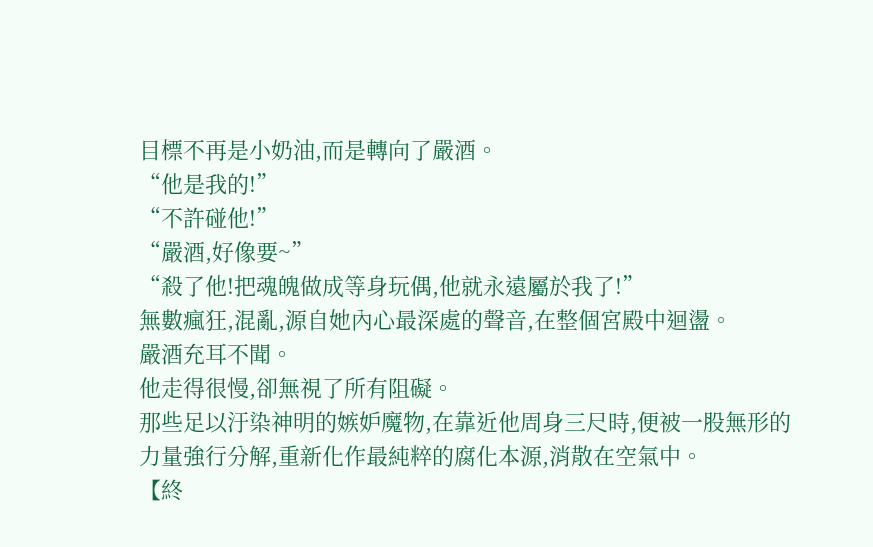目標不再是小奶油,而是轉向了嚴酒。
“他是我的!”
“不許碰他!”
“嚴酒,好像要~”
“殺了他!把魂魄做成等身玩偶,他就永遠屬於我了!”
無數瘋狂,混亂,源自她內心最深處的聲音,在整個宮殿中迴盪。
嚴酒充耳不聞。
他走得很慢,卻無視了所有阻礙。
那些足以汙染神明的嫉妒魔物,在靠近他周身三尺時,便被一股無形的力量強行分解,重新化作最純粹的腐化本源,消散在空氣中。
【終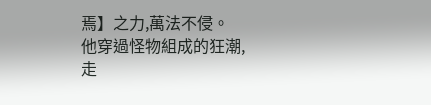焉】之力,萬法不侵。
他穿過怪物組成的狂潮,走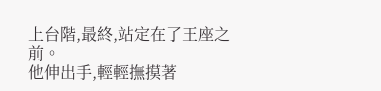上台階,最終,站定在了王座之前。
他伸出手,輕輕撫摸著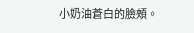小奶油蒼白的臉頰。